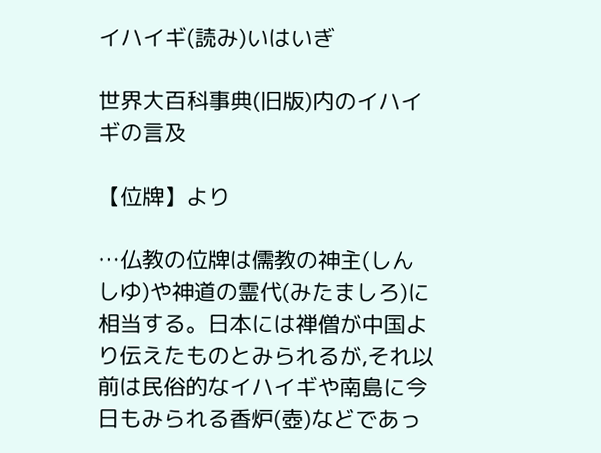イハイギ(読み)いはいぎ

世界大百科事典(旧版)内のイハイギの言及

【位牌】より

…仏教の位牌は儒教の神主(しんしゆ)や神道の霊代(みたましろ)に相当する。日本には禅僧が中国より伝えたものとみられるが,それ以前は民俗的なイハイギや南島に今日もみられる香炉(壺)などであっ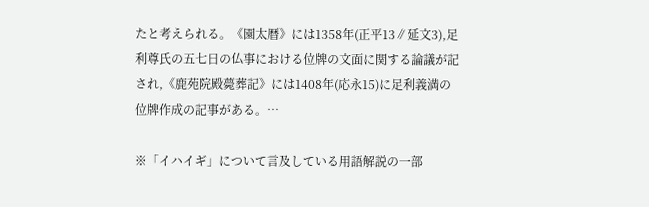たと考えられる。《園太暦》には1358年(正平13∥延文3),足利尊氏の五七日の仏事における位牌の文面に関する論議が記され,《鹿苑院殿薨葬記》には1408年(応永15)に足利義満の位牌作成の記事がある。…

※「イハイギ」について言及している用語解説の一部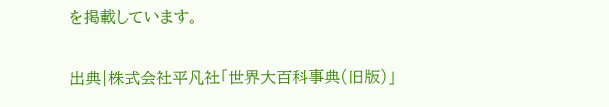を掲載しています。

出典|株式会社平凡社「世界大百科事典(旧版)」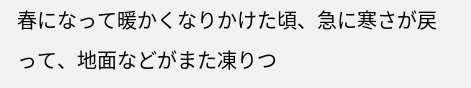春になって暖かくなりかけた頃、急に寒さが戻って、地面などがまた凍りつ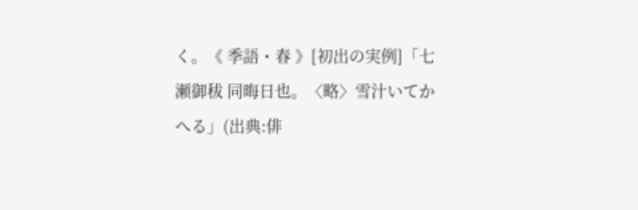く。《 季語・春 》[初出の実例]「七瀬御秡 同晦日也。〈略〉雪汁いてかへる」(出典:俳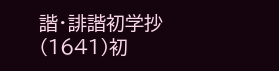諧・誹諧初学抄(1641)初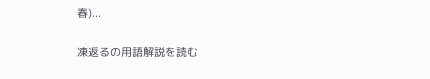春)...

凍返るの用語解説を読む